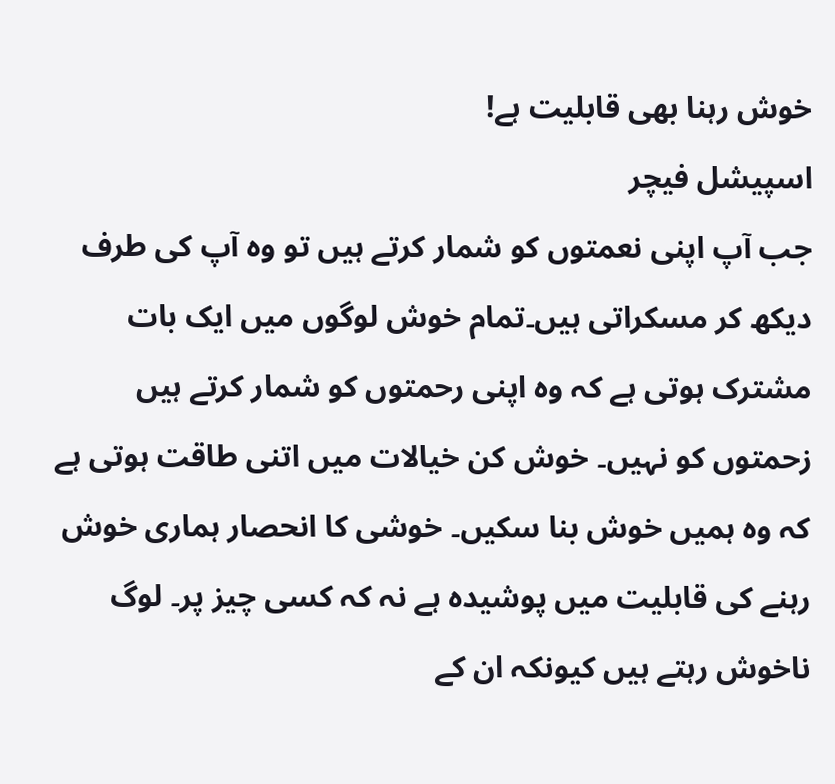خوش رہنا بھی قابلیت ہے!
اسپیشل فیچر
جب آپ اپنی نعمتوں کو شمار کرتے ہیں تو وہ آپ کی طرف دیکھ کر مسکراتی ہیں۔تمام خوش لوگوں میں ایک بات مشترک ہوتی ہے کہ وہ اپنی رحمتوں کو شمار کرتے ہیں زحمتوں کو نہیں۔ خوش کن خیالات میں اتنی طاقت ہوتی ہے کہ وہ ہمیں خوش بنا سکیں۔ خوشی کا انحصار ہماری خوش رہنے کی قابلیت میں پوشیدہ ہے نہ کہ کسی چیز پر۔ لوگ ناخوش رہتے ہیں کیونکہ ان کے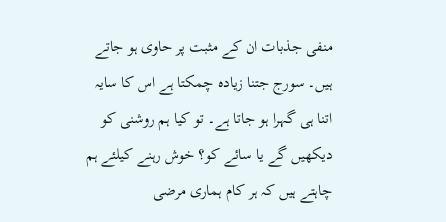منفی جذبات ان کے مثبت پر حاوی ہو جاتے ہیں۔ سورج جتنا زیادہ چمکتا ہے اس کا سایہ اتنا ہی گہرا ہو جاتا ہے۔ تو کیا ہم روشنی کو دیکھیں گے یا سائے کو؟ خوش رہنے کیلئے ہم چاہتے ہیں کہ ہر کام ہماری مرضی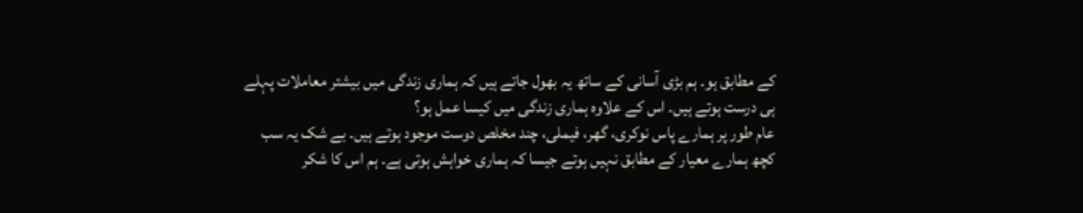کے مطابق ہو۔ ہم بڑی آسانی کے ساتھ یہ بھول جاتے ہیں کہ ہماری زندگی میں بیشتر معاملات پہلے ہی درست ہوتے ہیں۔ اس کے علاوہ ہماری زندگی میں کیسا عمل ہو؟
عام طور پر ہمارے پاس نوکری، گھر، فیملی، چند مخلص دوست موجود ہوتے ہیں۔ بے شک یہ سب کچھ ہمارے معیار کے مطابق نہیں ہوتے جیسا کہ ہماری خواہش ہوتی ہے۔ ہم اس کا شکر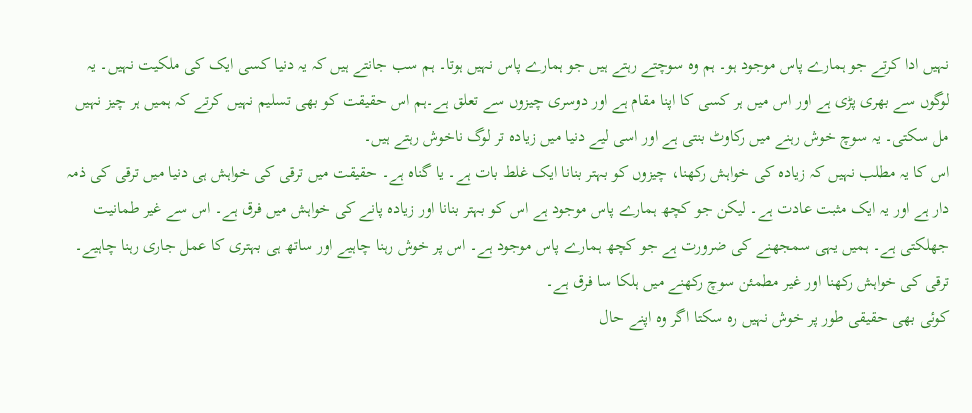نہیں ادا کرتے جو ہمارے پاس موجود ہو۔ ہم وہ سوچتے رہتے ہیں جو ہمارے پاس نہیں ہوتا۔ ہم سب جانتے ہیں کہ یہ دنیا کسی ایک کی ملکیت نہیں۔ یہ لوگوں سے بھری پڑی ہے اور اس میں ہر کسی کا اپنا مقام ہے اور دوسری چیزوں سے تعلق ہے۔ہم اس حقیقت کو بھی تسلیم نہیں کرتے کہ ہمیں ہر چیز نہیں مل سکتی۔ یہ سوچ خوش رہنے میں رکاوٹ بنتی ہے اور اسی لیے دنیا میں زیادہ تر لوگ ناخوش رہتے ہیں۔
اس کا یہ مطلب نہیں کہ زیادہ کی خواہش رکھنا، چیزوں کو بہتر بنانا ایک غلط بات ہے۔ یا گناہ ہے۔ حقیقت میں ترقی کی خواہش ہی دنیا میں ترقی کی ذمہ دار ہے اور یہ ایک مثبت عادت ہے۔ لیکن جو کچھ ہمارے پاس موجود ہے اس کو بہتر بنانا اور زیادہ پانے کی خواہش میں فرق ہے۔ اس سے غیر طمانیت جھلکتی ہے۔ ہمیں یہی سمجھنے کی ضرورت ہے جو کچھ ہمارے پاس موجود ہے۔ اس پر خوش رہنا چاہیے اور ساتھ ہی بہتری کا عمل جاری رہنا چاہیے۔ ترقی کی خواہش رکھنا اور غیر مطمئن سوچ رکھنے میں ہلکا سا فرق ہے۔
کوئی بھی حقیقی طور پر خوش نہیں رہ سکتا اگر وہ اپنے حال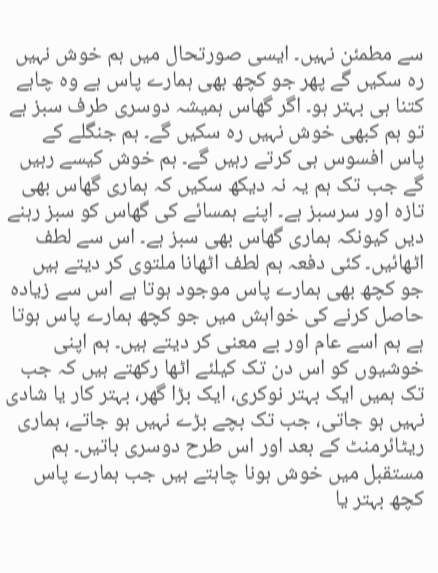سے مطمئن نہیں۔ ایسی صورتحال میں ہم خوش نہیں رہ سکیں گے پھر جو کچھ بھی ہمارے پاس ہے وہ چاہے کتنا ہی بہتر ہو۔ اگر گھاس ہمیشہ دوسری طرف سبز ہے تو ہم کبھی خوش نہیں رہ سکیں گے۔ ہم جنگلے کے پاس افسوس ہی کرتے رہیں گے۔ ہم خوش کیسے رہیں گے جب تک ہم یہ نہ دیکھ سکیں کہ ہماری گھاس بھی تازہ اور سرسبز ہے۔ اپنے ہمسائے کی گھاس کو سبز رہنے دیں کیونکہ ہماری گھاس بھی سبز ہے۔ اس سے لطف اٹھائیں۔ کئی دفعہ ہم لطف اٹھانا ملتوی کر دیتے ہیں جو کچھ بھی ہمارے پاس موجود ہوتا ہے اس سے زیادہ حاصل کرنے کی خواہش میں جو کچھ ہمارے پاس ہوتا ہے ہم اسے عام اور بے معنی کر دیتے ہیں۔ ہم اپنی خوشیوں کو اس دن تک کیلئے اٹھا رکھتے ہیں کہ جب تک ہمیں ایک بہتر نوکری، ایک بڑا گھر، بہتر کار یا شادی نہیں ہو جاتی، جب تک بچے بڑے نہیں ہو جاتے، ہماری ریٹائرمنٹ کے بعد اور اس طرح دوسری باتیں۔ ہم مستقبل میں خوش ہونا چاہتے ہیں جب ہمارے پاس کچھ بہتر یا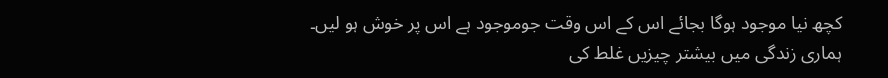کچھ نیا موجود ہوگا بجائے اس کے اس وقت جوموجود ہے اس پر خوش ہو لیں۔
ہماری زندگی میں بیشتر چیزیں غلط کی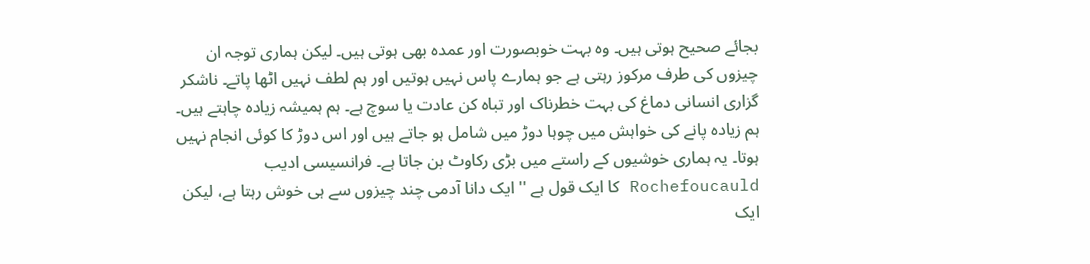بجائے صحیح ہوتی ہیں۔ وہ بہت خوبصورت اور عمدہ بھی ہوتی ہیں۔ لیکن ہماری توجہ ان چیزوں کی طرف مرکوز رہتی ہے جو ہمارے پاس نہیں ہوتیں اور ہم لطف نہیں اٹھا پاتے۔ ناشکر گزاری انسانی دماغ کی بہت خطرناک اور تباہ کن عادت یا سوچ ہے۔ ہم ہمیشہ زیادہ چاہتے ہیں۔ ہم زیادہ پانے کی خواہش میں چوہا دوڑ میں شامل ہو جاتے ہیں اور اس دوڑ کا کوئی انجام نہیں ہوتا۔ یہ ہماری خوشیوں کے راستے میں بڑی رکاوٹ بن جاتا ہے۔ فرانسیسی ادیب Rochefoucauld کا ایک قول ہے '' ایک دانا آدمی چند چیزوں سے ہی خوش رہتا ہے، لیکن ایک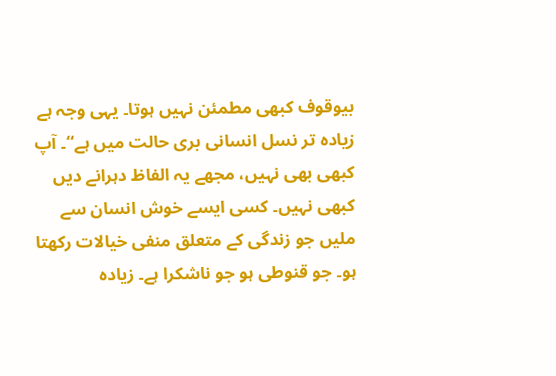بیوقوف کبھی مطمئن نہیں ہوتا۔ یہی وجہ ہے زیادہ تر نسل انسانی بری حالت میں ہے‘‘۔ آپ کبھی بھی نہیں، مجھے یہ الفاظ دہرانے دیں کبھی نہیں۔ کسی ایسے خوش انسان سے ملیں جو زندگی کے متعلق منفی خیالات رکھتا ہو۔ جو قنوطی ہو جو ناشکرا ہے۔ زیادہ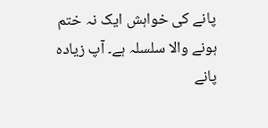پانے کی خواہش ایک نہ ختم ہونے والا سلسلہ ہے۔ آپ زیادہ پانے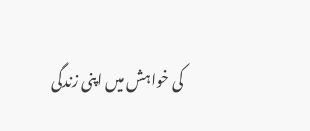کی خواہش میں اپنی زندگی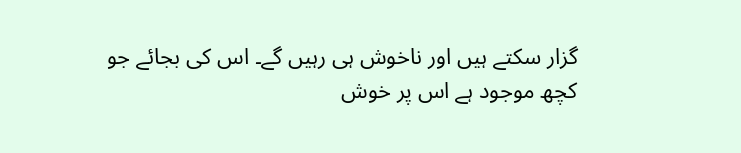گزار سکتے ہیں اور ناخوش ہی رہیں گے۔ اس کی بجائے جو کچھ موجود ہے اس پر خوش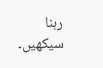رہنا سیکھیں۔